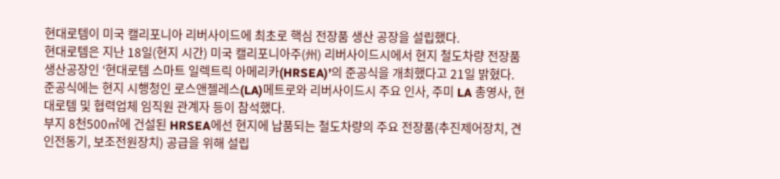현대로템이 미국 캘리포니아 리버사이드에 최초로 핵심 전장품 생산 공장을 설립했다.
현대로템은 지난 18일(현지 시간) 미국 캘리포니아주(州) 리버사이드시에서 현지 철도차량 전장품 생산공장인 ‘현대로템 스마트 일렉트릭 아메리카(HRSEA)’의 준공식을 개최했다고 21일 밝혔다.
준공식에는 현지 시행청인 로스앤젤레스(LA)메트로와 리버사이드시 주요 인사, 주미 LA 총영사, 현대로템 및 협력업체 임직원 관계자 등이 참석했다.
부지 8천500㎡에 건설된 HRSEA에선 현지에 납품되는 철도차량의 주요 전장품(추진제어장치, 견인전동기, 보조전원장치) 공급을 위해 설립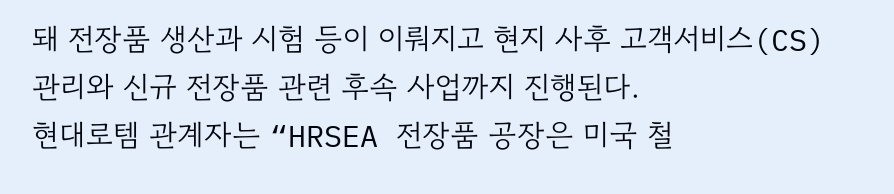돼 전장품 생산과 시험 등이 이뤄지고 현지 사후 고객서비스(CS) 관리와 신규 전장품 관련 후속 사업까지 진행된다.
현대로템 관계자는 “HRSEA 전장품 공장은 미국 철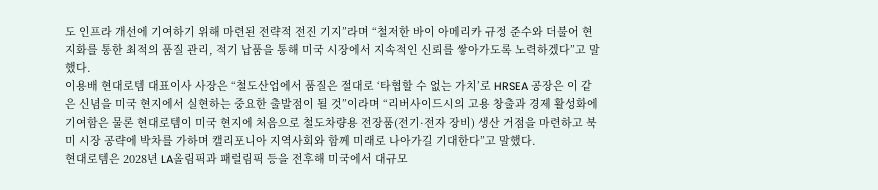도 인프라 개선에 기여하기 위해 마련된 전략적 전진 기지”라며 “철저한 바이 아메리카 규정 준수와 더불어 현지화를 통한 최적의 품질 관리, 적기 납품을 통해 미국 시장에서 지속적인 신뢰를 쌓아가도록 노력하겠다”고 말했다.
이용배 현대로템 대표이사 사장은 “철도산업에서 품질은 절대로 ‘타협할 수 없는 가치’로 HRSEA 공장은 이 같은 신념을 미국 현지에서 실현하는 중요한 출발점이 될 것”이라며 “리버사이드시의 고용 창출과 경제 활성화에 기여함은 물론 현대로템이 미국 현지에 처음으로 철도차량용 전장품(전기·전자 장비) 생산 거점을 마련하고 북미 시장 공략에 박차를 가하며 캘리포니아 지역사회와 함께 미래로 나아가길 기대한다”고 말했다.
현대로템은 2028년 LA올림픽과 패럴림픽 등을 전후해 미국에서 대규모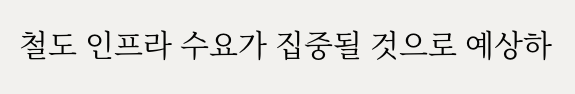철도 인프라 수요가 집중될 것으로 예상하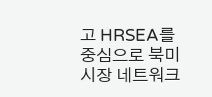고 HRSEA를 중심으로 북미 시장 네트워크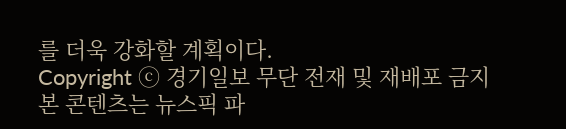를 더욱 강화할 계획이다.
Copyright ⓒ 경기일보 무단 전재 및 재배포 금지
본 콘텐츠는 뉴스픽 파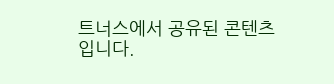트너스에서 공유된 콘텐츠입니다.